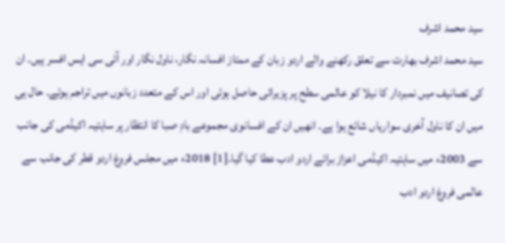سید محمد اشرف
سید محمد اشرف بھارت سے تعلق رکھنے والے اردو زبان کے ممتاز افسانہ نگار، ناول نگار اور آئی سی ایس افسر ہیں۔ ان کی تصانیف میں نمبردار کا نیلا کو عالمی سطح پر پزیرائی حاصل ہوئی اور اس کے متعدد زبانوں میں تراجم ہوئے۔ حال ہی میں ان کا ناول آخری سواریاں شائع ہوا ہے۔ انھیں ان کے افسانوی مجموعے بادِ صبا کا انتظار پر ساہتیہ اکیڈمی کی جانب سے 2003ء میں ساہتیہ اکیڈمی اعزاز برائے اردو ادب عطا کیا گیا۔[1] 2018ء میں مجلس فروغ اردو قطر کی جانب سے عالمی فروغ اردو ادب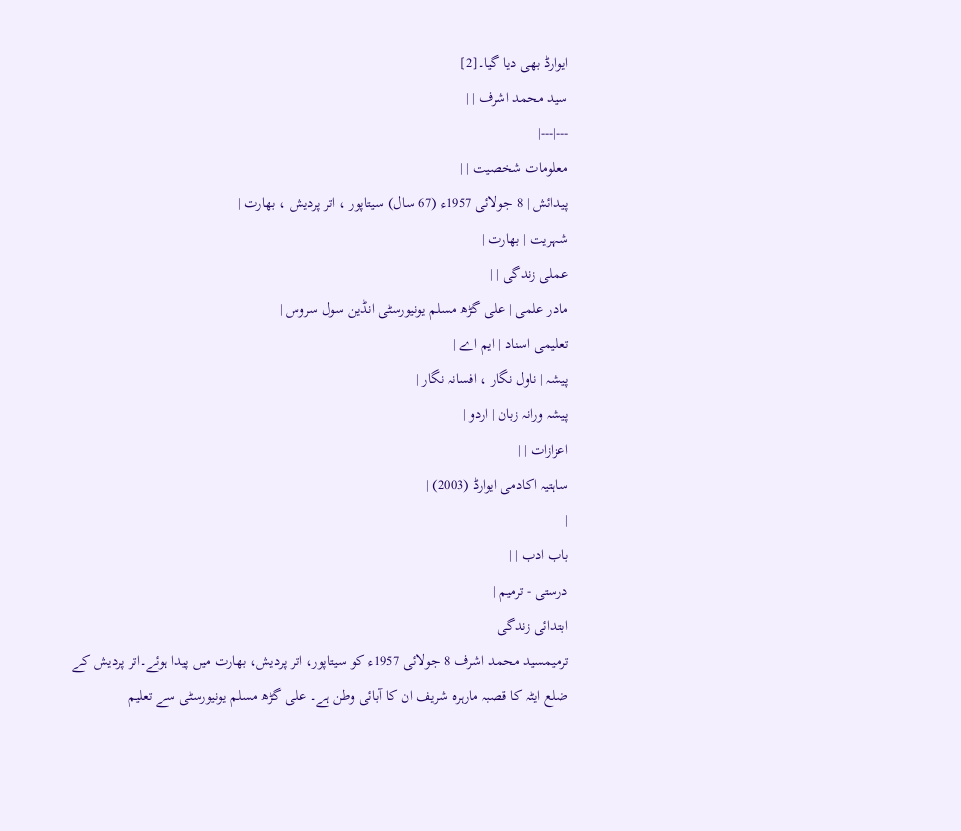ایوارڈ بھی دیا گیا۔[2]
سید محمد اشرف | |
---|---|
معلومات شخصیت | |
پیدائش | 8 جولائی 1957ء (67 سال) سیتاپور ، اتر پردیش ، بھارت |
شہریت | بھارت |
عملی زندگی | |
مادر علمی | علی گڑھ مسلم یونیورسٹی انڈین سول سروس |
تعلیمی اسناد | ایم اے |
پیشہ | ناول نگار ، افسانہ نگار |
پیشہ ورانہ زبان | اردو |
اعزازات | |
ساہتیہ اکادمی ایوارڈ (2003) |
|
باب ادب | |
درستی - ترمیم |
ابتدائی زندگی
ترمیمسید محمد اشرف 8 جولائی 1957ء كو سیتاپور، اتر پردیش، بھارت میں پیدا ہوئے۔اتر پردیش کے ضلع ایٹہ کا قصبہ مارہرہ شریف ان کا آبائی وطن ہے۔ علی گڑھ مسلم یونیورسٹی سے تعلیم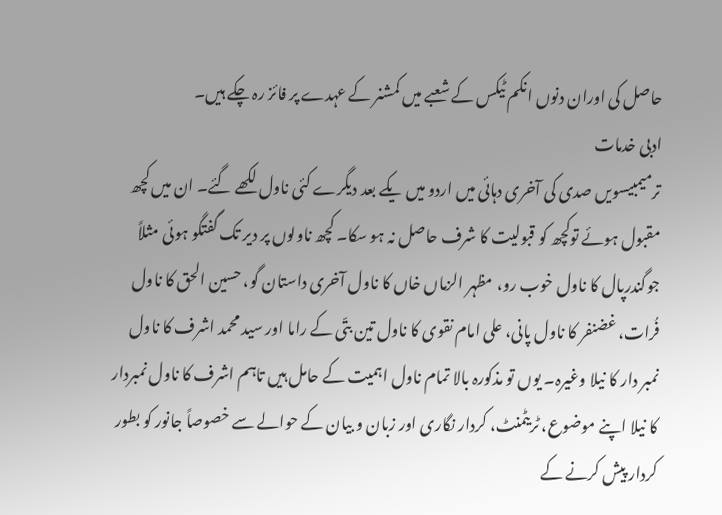حاصل کی اوران دنوں انکم ٹیکس کے شعبے میں کمشنر کے عہدے پر فائز رہ چکے ہیں۔
ادبی خدمات
ترمیمبیسویں صدی کی آخری دہائی میں اردو میں یکے بعد دیگرے کئی ناول لکھے گئے۔ ان میں کچھ مقبول ہوئے توکچھ کو قبولیت کا شرف حاصل نہ ہو سکا۔ کچھ ناولوں پر دیر تک گفتگو ہوئی مثلاً جوگندرپال کا ناول خوب رو، مظہر الزماں خاں کا ناول آخری داستان گو، حسین الحق کا ناول فُرات، غضنفر کا ناول پانی، علی امام نقوی کا ناول تین بتّی کے راما اور سید محمد اشرف کا ناول نمبر دار کا نیلا وغیرہ۔ یوں تو مذکورہ بالا تمام ناول اہمیت کے حامل ہیں تاہم اشرف کا ناول نمبردار کا نیلا اپنے موضوع، ٹریٹمنٹ، کردار نگاری اور زبان و بیان کے حوالے سے خصوصاً جانور کو بطور کردار پیش کرنے کے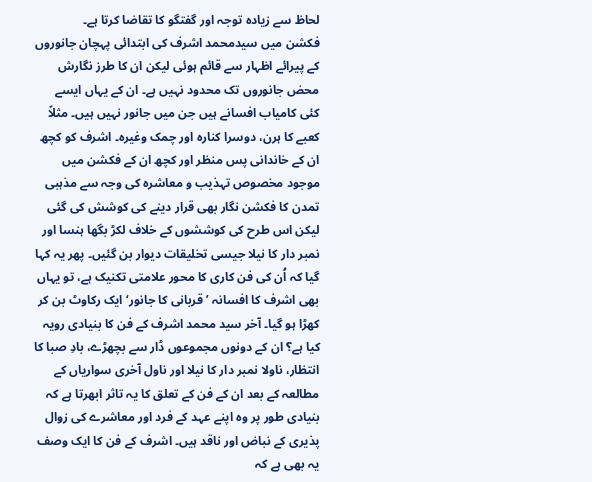لحاظ سے زیادہ توجہ اور گفتگو کا تقاضا کرتا ہے۔
فکشن میں سیدمحمد اشرف کی ابتدائی پہچان جانوروں کے پیرائے اظہار سے قائم ہوئی لیکن ان کا طرز نگارش محض جانوروں تک محدود نہیں ہے۔ ان کے یہاں ایسے کئی کامیاب افسانے ہیں جن میں جانور نہیں ہیں۔ مثلاً کعبے کا ہرن، دوسرا کنارہ اور چمک وغیرہ۔ اشرف کو کچھ ان کے خاندانی پس منظر اور کچھ ان کے فکشن میں موجود مخصوص تہذیب و معاشرہ کی وجہ سے مذہبی تمدن کا فکشن نگار بھی قرار دینے کی کوشش کی گئی لیکن اس طرح کی کوششوں کے خلاف لکڑ بگھا ہنسا اور نمبر دار کا نیلا جیسی تخلیقات دیوار بن گئیں۔ پھر یہ کہا گیا کہ اُن کی فن کاری کا محور علامتی تکنیک ہے، تو یہاں بھی اشرف کا افسانہ ’قربانی کا جانور‘ ایک رکاوٹ بن کر کھڑا ہو گیا۔ آخر سید محمد اشرف کے فن کا بنیادی رویہ کیا ہے؟ ان کے دونوں مجموعوں ڈار سے بچھڑے، بادِ صبا کا انتظار، ناولا نمبر دار کا نیلا اور ناول آخری سواریاں کے مطالعہ کے بعد ان کے فن کے تعلق کا یہ تاثر ابھرتا ہے کہ بنیادی طور پر وہ اپنے عہد کے فرد اور معاشرے کی زوال پذیری کے نباض اور ناقد ہیں۔ اشرف کے فن کا ایک وصف یہ بھی ہے کہ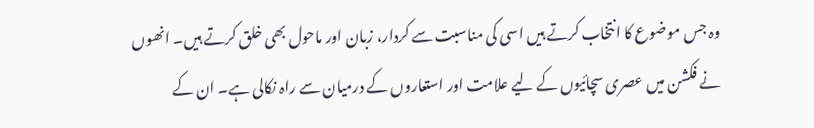وہ جس موضوع کا انتخاب کرتے ہیں اسی کی مناسبت سے کردار، زبان اور ماحول بھی خلق کرتے ہیں۔ انھوں نے فکشن میں عصری سچائیوں کے لیے علامت اور استعاروں کے درمیان سے راہ نکالی ہے۔ ان کے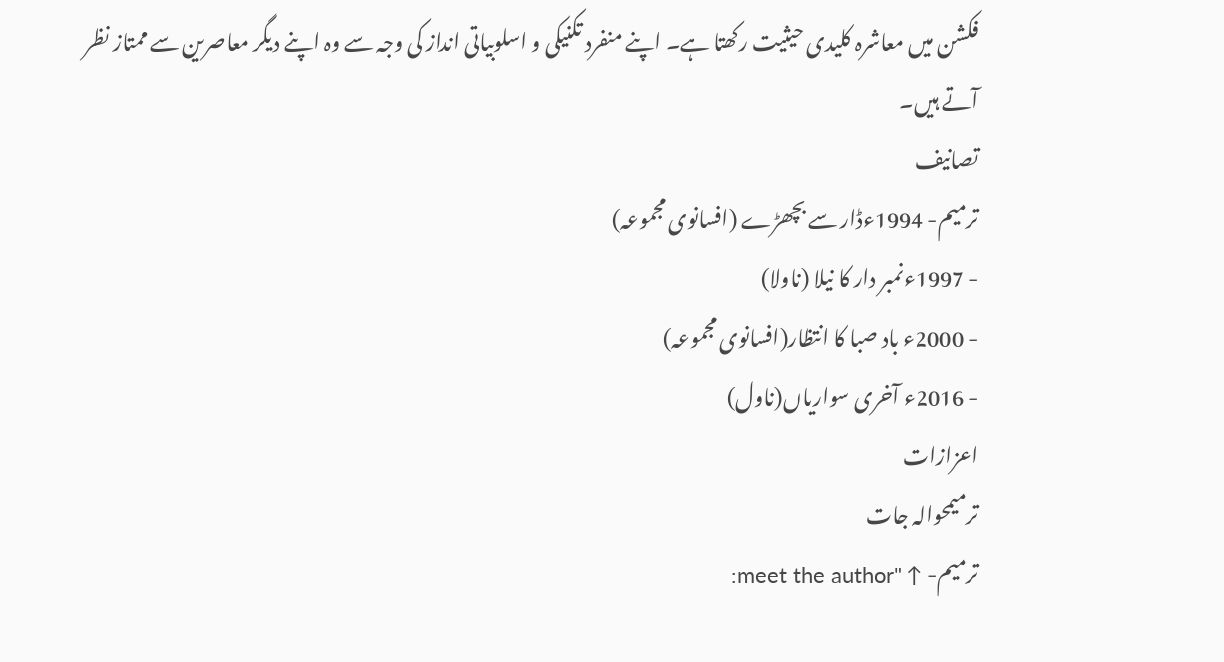فکشن میں معاشرہ کلیدی حیثیت رکھتا ہے۔ اپنے منفرد تکنیکی و اسلوبیاتی انداز کی وجہ سے وہ اپنے دیگر معاصرین سے ممتاز نظر آتے ہیں۔
تصانیف
ترمیم- 1994ءڈار سے بچھڑے (افسانوی مجموعہ)
- 1997ءنمبر دار کا نیلا (ناولا)
- 2000ء باد صبا کا انتظار(افسانوی مجموعہ)
- 2016ء آخری سواریاں(ناول)
اعزازات
ترمیمحوالہ جات
ترمیم- ↑ "meet the author: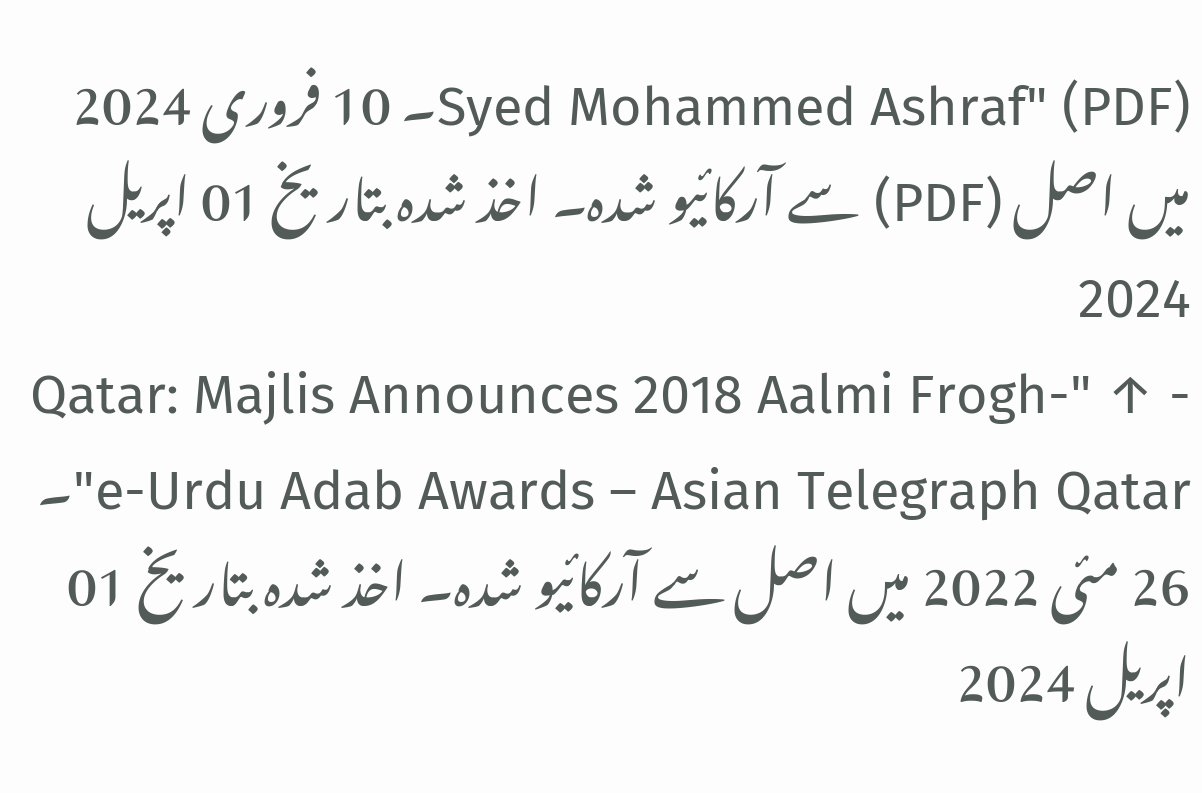Syed Mohammed Ashraf" (PDF)۔ 10 فروری 2024 میں اصل (PDF) سے آرکائیو شدہ۔ اخذ شدہ بتاریخ 01 اپریل 2024
- ↑ "Qatar: Majlis Announces 2018 Aalmi Frogh-e-Urdu Adab Awards – Asian Telegraph Qatar"۔ 26 مئی 2022 میں اصل سے آرکائیو شدہ۔ اخذ شدہ بتاریخ 01 اپریل 2024